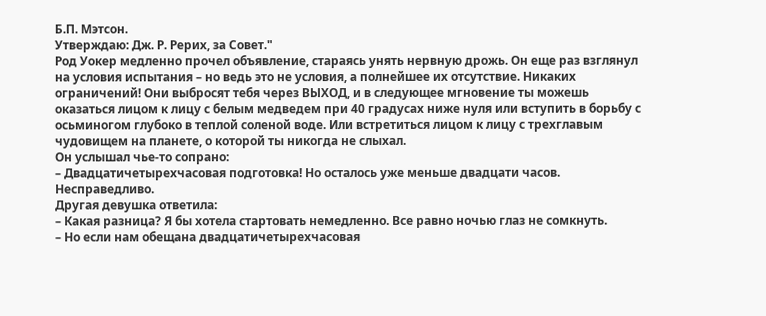Б.П. Мэтсон.
Утверждаю: Дж. Р. Рерих, за Совет."
Род Уокер медленно прочел объявление, стараясь унять нервную дрожь. Он еще раз взглянул на условия испытания – но ведь это не условия, а полнейшее их отсутствие. Никаких ограничений! Они выбросят тебя через ВЫХОД, и в следующее мгновение ты можешь оказаться лицом к лицу с белым медведем при 40 градусах ниже нуля или вступить в борьбу с осьминогом глубоко в теплой соленой воде. Или встретиться лицом к лицу с трехглавым чудовищем на планете, о которой ты никогда не слыхал.
Он услышал чье-то сопрано:
– Двадцатичетырехчасовая подготовка! Но осталось уже меньше двадцати часов. Несправедливо.
Другая девушка ответила:
– Какая разница? Я бы хотела стартовать немедленно. Все равно ночью глаз не сомкнуть.
– Но если нам обещана двадцатичетырехчасовая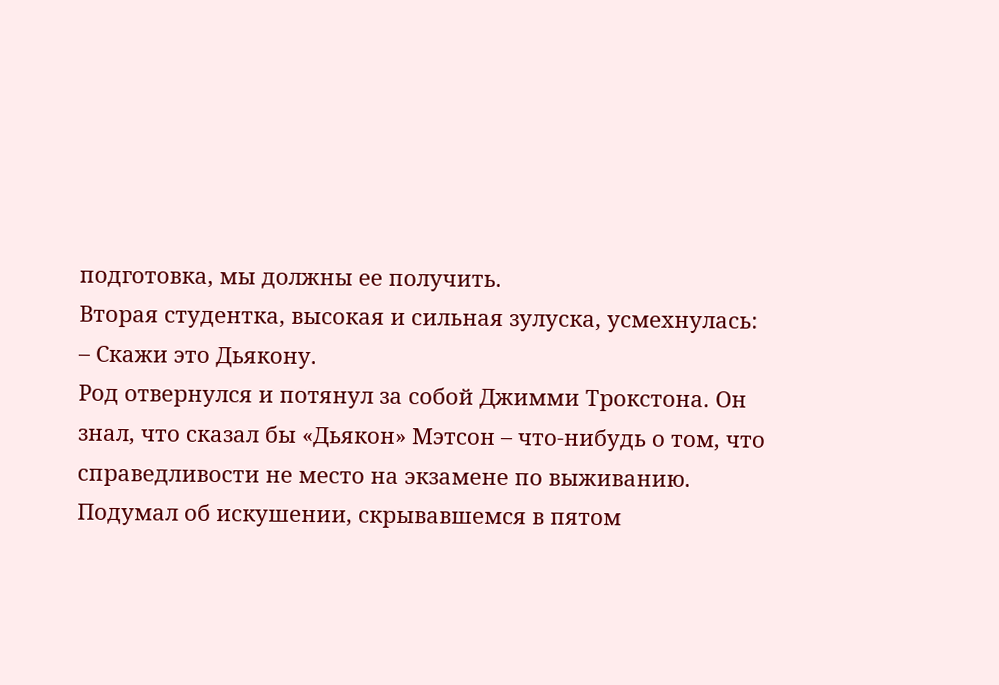подготовка, мы должны ее получить.
Вторая студентка, высокая и сильная зулуска, усмехнулась:
– Скажи это Дьякону.
Род отвернулся и потянул за собой Джимми Трокстона. Он знал, что сказал бы «Дьякон» Мэтсон – что-нибудь о том, что справедливости не место на экзамене по выживанию. Подумал об искушении, скрывавшемся в пятом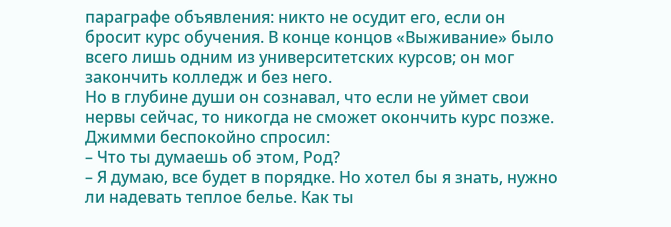параграфе объявления: никто не осудит его, если он бросит курс обучения. В конце концов «Выживание» было всего лишь одним из университетских курсов; он мог закончить колледж и без него.
Но в глубине души он сознавал, что если не уймет свои нервы сейчас, то никогда не сможет окончить курс позже. Джимми беспокойно спросил:
– Что ты думаешь об этом, Род?
– Я думаю, все будет в порядке. Но хотел бы я знать, нужно ли надевать теплое белье. Как ты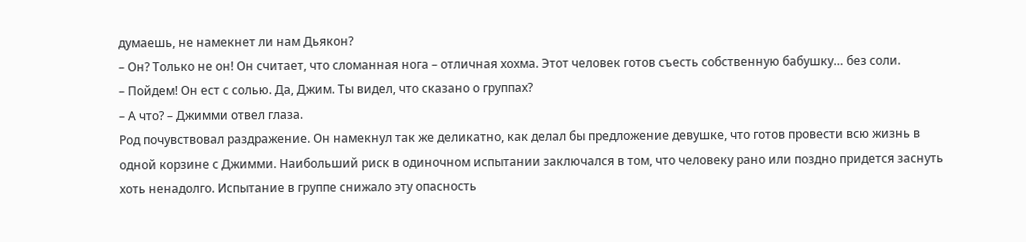думаешь, не намекнет ли нам Дьякон?
– Он? Только не он! Он считает, что сломанная нога – отличная хохма. Этот человек готов съесть собственную бабушку… без соли.
– Пойдем! Он ест с солью. Да, Джим. Ты видел, что сказано о группах?
– А что? – Джимми отвел глаза.
Род почувствовал раздражение. Он намекнул так же деликатно, как делал бы предложение девушке, что готов провести всю жизнь в одной корзине с Джимми. Наибольший риск в одиночном испытании заключался в том, что человеку рано или поздно придется заснуть хоть ненадолго. Испытание в группе снижало эту опасность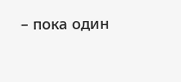– пока один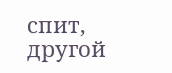спит, другой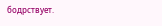бодрствует.